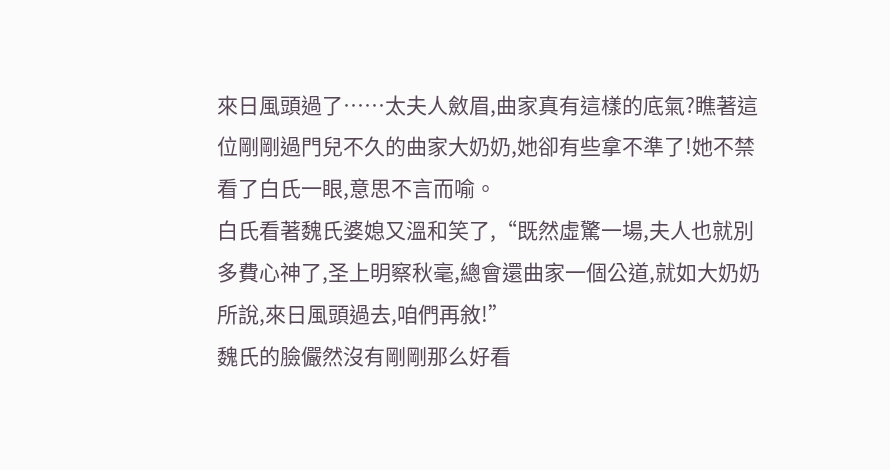來日風頭過了……太夫人斂眉,曲家真有這樣的底氣?瞧著這位剛剛過門兒不久的曲家大奶奶,她卻有些拿不準了!她不禁看了白氏一眼,意思不言而喻。
白氏看著魏氏婆媳又溫和笑了,“既然虛驚一場,夫人也就別多費心神了,圣上明察秋毫,總會還曲家一個公道,就如大奶奶所說,來日風頭過去,咱們再敘!”
魏氏的臉儼然沒有剛剛那么好看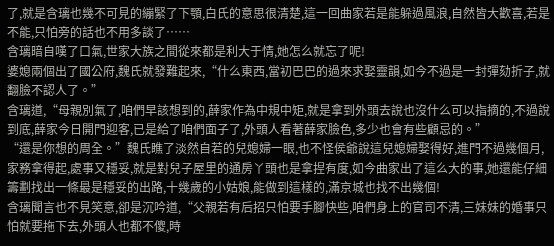了,就是含璃也幾不可見的繃緊了下顎,白氏的意思很清楚,這一回曲家若是能躲過風浪,自然皆大歡喜,若是不能,只怕旁的話也不用多談了……
含璃暗自嘆了口氣,世家大族之間從來都是利大于情,她怎么就忘了呢!
婆媳兩個出了國公府,魏氏就發難起來,“什么東西,當初巴巴的過來求娶靈韻,如今不過是一封彈劾折子,就翻臉不認人了。”
含璃道,“母親別氣了,咱們早該想到的,薛家作為中規中矩,就是拿到外頭去說也沒什么可以指摘的,不過說到底,薛家今日開門迎客,已是給了咱們面子了,外頭人看著薛家臉色,多少也會有些顧忌的。”
“還是你想的周全。”魏氏瞧了淡然自若的兒媳婦一眼,也不怪侯爺說這兒媳婦娶得好,進門不過幾個月,家務拿得起,處事又穩妥,就是對兒子屋里的通房丫頭也是拿捏有度,如今曲家出了這么大的事,她還能仔細籌劃找出一條最是穩妥的出路,十幾歲的小姑娘,能做到這樣的,滿京城也找不出幾個!
含璃聞言也不見笑意,卻是沉吟道,“父親若有后招只怕要手腳快些,咱們身上的官司不清,三妹妹的婚事只怕就要拖下去,外頭人也都不傻,時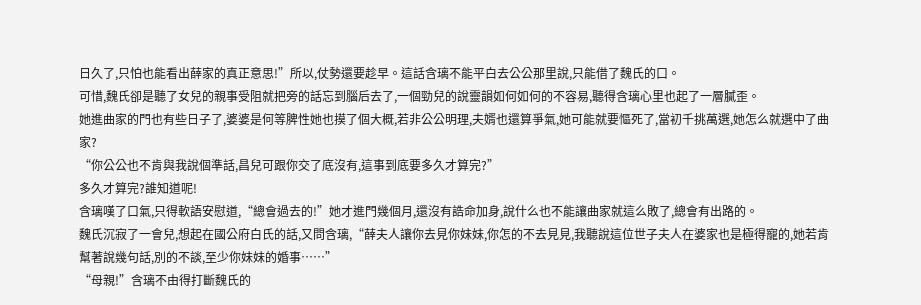日久了,只怕也能看出薛家的真正意思!”所以,仗勢還要趁早。這話含璃不能平白去公公那里說,只能借了魏氏的口。
可惜,魏氏卻是聽了女兒的親事受阻就把旁的話忘到腦后去了,一個勁兒的說靈韻如何如何的不容易,聽得含璃心里也起了一層膩歪。
她進曲家的門也有些日子了,婆婆是何等脾性她也摸了個大概,若非公公明理,夫婿也還算爭氣,她可能就要慪死了,當初千挑萬選,她怎么就選中了曲家?
“你公公也不肯與我說個準話,昌兒可跟你交了底沒有,這事到底要多久才算完?”
多久才算完?誰知道呢!
含璃嘆了口氣,只得軟語安慰道,“總會過去的!”她才進門幾個月,還沒有誥命加身,說什么也不能讓曲家就這么敗了,總會有出路的。
魏氏沉寂了一會兒,想起在國公府白氏的話,又問含璃,“薛夫人讓你去見你妹妹,你怎的不去見見,我聽說這位世子夫人在婆家也是極得寵的,她若肯幫著說幾句話,別的不談,至少你妹妹的婚事……”
“母親!”含璃不由得打斷魏氏的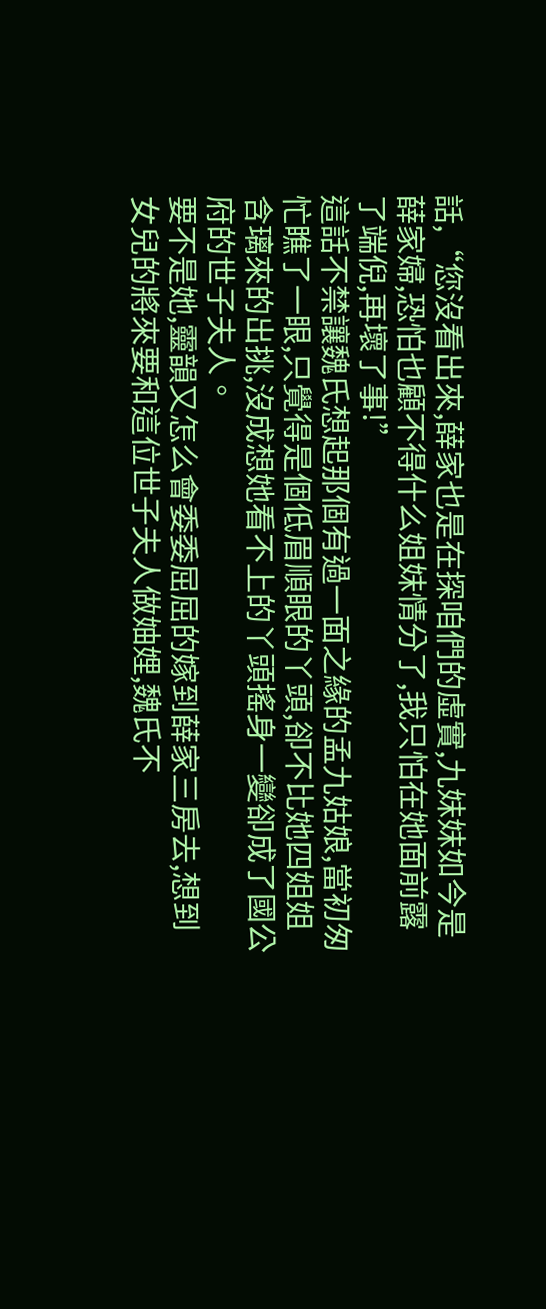話,“您沒看出來,薛家也是在探咱們的虛實,九妹妹如今是薛家婦,恐怕也顧不得什么姐妹情分了,我只怕在她面前露了端倪,再壞了事!”
這話不禁讓魏氏想起那個有過一面之緣的孟九姑娘,當初匆忙瞧了一眼,只覺得是個低眉順眼的丫頭,卻不比她四姐姐含璃來的出挑,沒成想她看不上的丫頭搖身一變卻成了國公府的世子夫人。
要不是她,靈韻又怎么會委委屈屈的嫁到薛家三房去,想到女兒的將來要和這位世子夫人做妯娌,魏氏不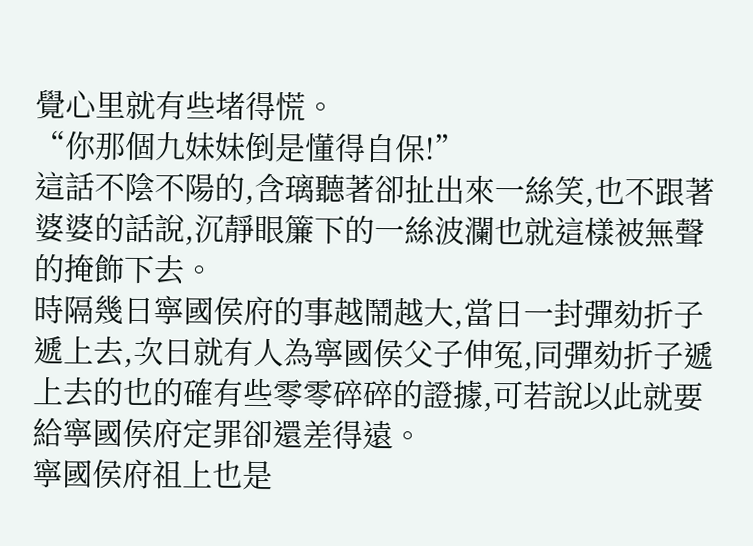覺心里就有些堵得慌。
“你那個九妹妹倒是懂得自保!”
這話不陰不陽的,含璃聽著卻扯出來一絲笑,也不跟著婆婆的話說,沉靜眼簾下的一絲波瀾也就這樣被無聲的掩飾下去。
時隔幾日寧國侯府的事越鬧越大,當日一封彈劾折子遞上去,次日就有人為寧國侯父子伸冤,同彈劾折子遞上去的也的確有些零零碎碎的證據,可若說以此就要給寧國侯府定罪卻還差得遠。
寧國侯府祖上也是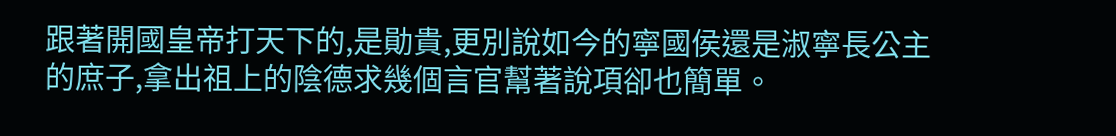跟著開國皇帝打天下的,是勛貴,更別說如今的寧國侯還是淑寧長公主的庶子,拿出祖上的陰德求幾個言官幫著說項卻也簡單。